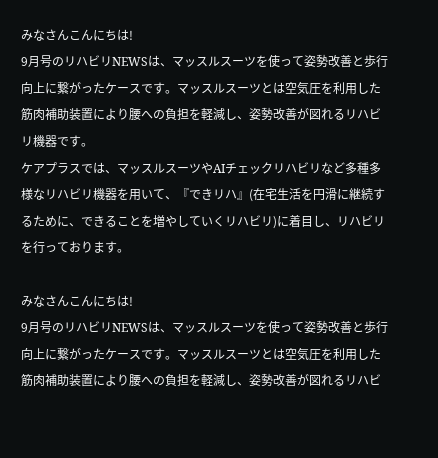みなさんこんにちは!
9月号のリハビリNEWSは、マッスルスーツを使って姿勢改善と歩行向上に繋がったケースです。マッスルスーツとは空気圧を利用した筋肉補助装置により腰への負担を軽減し、姿勢改善が図れるリハビリ機器です。
ケアプラスでは、マッスルスーツやAIチェックリハビリなど多種多様なリハビリ機器を用いて、『できリハ』(在宅生活を円滑に継続するために、できることを増やしていくリハビリ)に着目し、リハビリを行っております。

みなさんこんにちは!
9月号のリハビリNEWSは、マッスルスーツを使って姿勢改善と歩行向上に繋がったケースです。マッスルスーツとは空気圧を利用した筋肉補助装置により腰への負担を軽減し、姿勢改善が図れるリハビ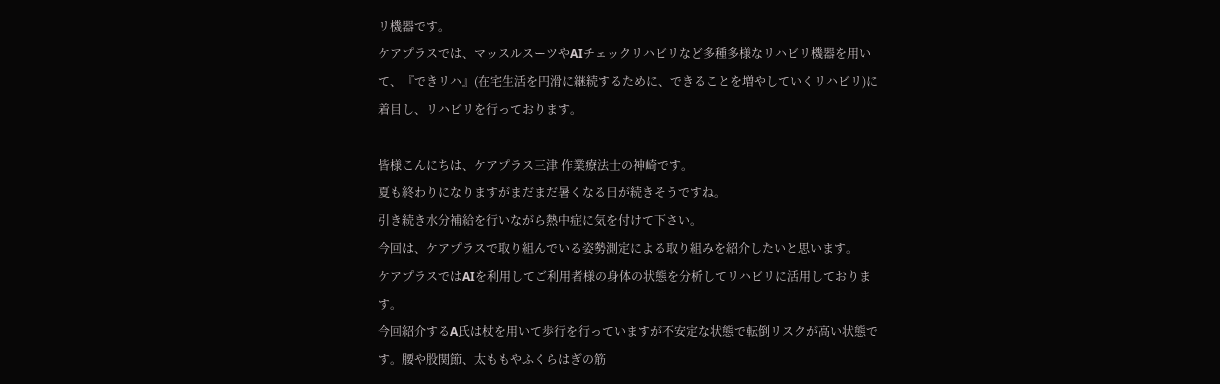リ機器です。
ケアプラスでは、マッスルスーツやAIチェックリハビリなど多種多様なリハビリ機器を用いて、『できリハ』(在宅生活を円滑に継続するために、できることを増やしていくリハビリ)に着目し、リハビリを行っております。

皆様こんにちは、ケアプラス三津 作業療法士の神崎です。
夏も終わりになりますがまだまだ暑くなる日が続きそうですね。
引き続き水分補給を行いながら熱中症に気を付けて下さい。
今回は、ケアプラスで取り組んでいる姿勢測定による取り組みを紹介したいと思います。
ケアプラスではAIを利用してご利用者様の身体の状態を分析してリハビリに活用しております。
今回紹介するA氏は杖を用いて歩行を行っていますが不安定な状態で転倒リスクが高い状態です。腰や股関節、太ももやふくらはぎの筋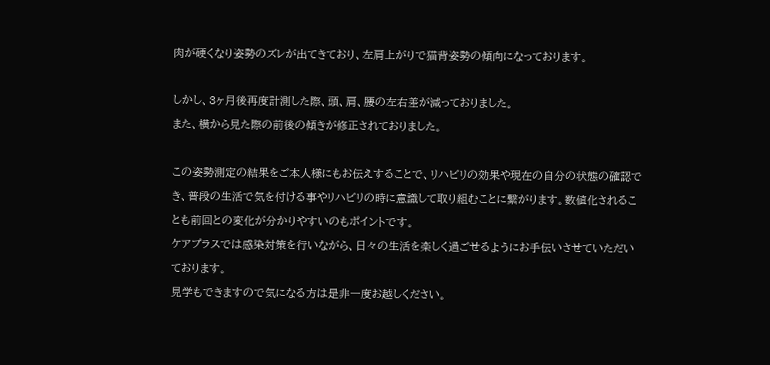肉が硬くなり姿勢のズレが出てきており、左肩上がりで猫背姿勢の傾向になっております。

しかし、3ヶ月後再度計測した際、頭、肩、腰の左右差が減っておりました。
また、横から見た際の前後の傾きが修正されておりました。

この姿勢測定の結果をご本人様にもお伝えすることで、リハビリの効果や現在の自分の状態の確認でき、普段の生活で気を付ける事やリハビリの時に意識して取り組むことに繋がります。数値化されることも前回との変化が分かりやすいのもポイントです。
ケアプラスでは感染対策を行いながら、日々の生活を楽しく過ごせるようにお手伝いさせていただいております。
見学もできますので気になる方は是非一度お越しください。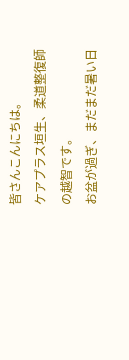皆さんこんにちは。
ケアプラス垣生、柔道整復師の越智です。
お盆が過ぎ、まだまだ暑い日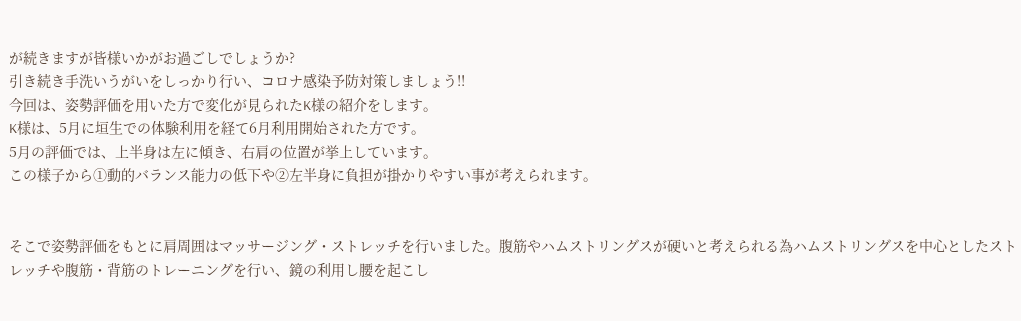が続きますが皆様いかがお過ごしでしょうか?
引き続き手洗いうがいをしっかり行い、コロナ感染予防対策しましょう!!
今回は、姿勢評価を用いた方で変化が見られたK様の紹介をします。
K様は、5月に垣生での体験利用を経て6月利用開始された方です。
5月の評価では、上半身は左に傾き、右肩の位置が挙上しています。
この様子から①動的バランス能力の低下や②左半身に負担が掛かりやすい事が考えられます。


そこで姿勢評価をもとに肩周囲はマッサージング・ストレッチを行いました。腹筋やハムストリングスが硬いと考えられる為ハムストリングスを中心としたストレッチや腹筋・背筋のトレーニングを行い、鏡の利用し腰を起こし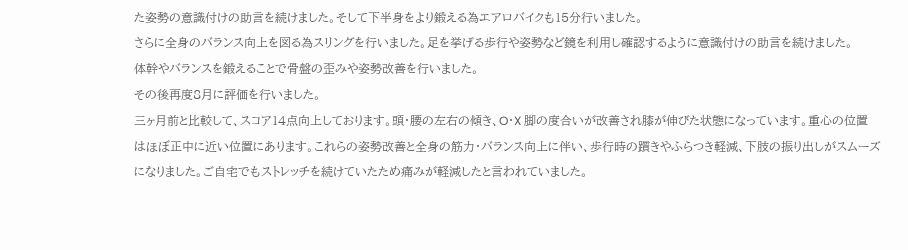た姿勢の意識付けの助言を続けました。そして下半身をより鍛える為エアロバイクも15分行いました。
さらに全身のバランス向上を図る為スリングを行いました。足を挙げる歩行や姿勢など鏡を利用し確認するように意識付けの助言を続けました。
体幹やバランスを鍛えることで骨盤の歪みや姿勢改善を行いました。
その後再度8月に評価を行いました。
三ヶ月前と比較して、スコア14点向上しております。頭・腰の左右の傾き、O・X 脚の度合いが改善され膝が伸びた状態になっています。重心の位置はほぼ正中に近い位置にあります。これらの姿勢改善と全身の筋力・バランス向上に伴い、歩行時の躓きやふらつき軽減、下肢の振り出しがスムーズになりました。ご自宅でもストレッチを続けていたため痛みが軽減したと言われていました。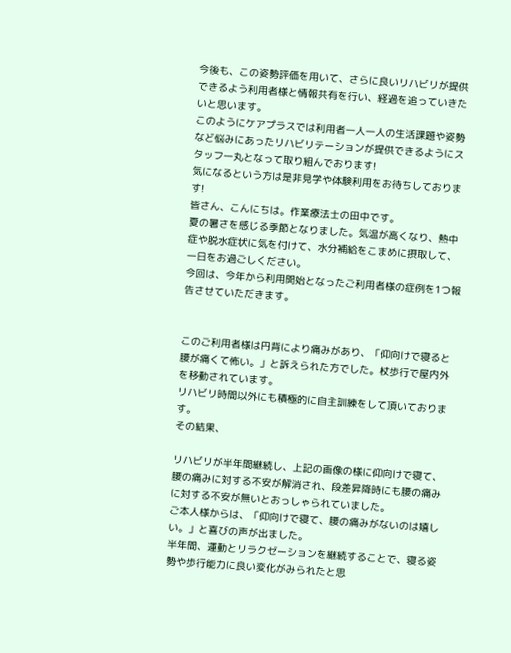今後も、この姿勢評価を用いて、さらに良いリハビリが提供できるよう利用者様と情報共有を行い、経過を追っていきたいと思います。
このようにケアプラスでは利用者一人一人の生活課題や姿勢など悩みにあったリハビリテーションが提供できるようにスタッフ一丸となって取り組んでおります!
気になるという方は是非見学や体験利用をお待ちしております!
皆さん、こんにちは。作業療法士の田中です。
夏の暑さを感じる季節となりました。気温が高くなり、熱中症や脱水症状に気を付けて、水分補給をこまめに摂取して、一日をお過ごしください。
今回は、今年から利用開始となったご利用者様の症例を1つ報告させていただきます。


このご利用者様は円背により痛みがあり、「仰向けで寝ると腰が痛くて怖い。」と訴えられた方でした。杖歩行で屋内外を移動されています。
リハビリ時間以外にも積極的に自主訓練をして頂いております。
その結果、

リハビリが半年間継続し、上記の画像の様に仰向けで寝て、腰の痛みに対する不安が解消され、段差昇降時にも腰の痛みに対する不安が無いとおっしゃられていました。
ご本人様からは、「仰向けで寝て、腰の痛みがないのは嬉しい。」と喜びの声が出ました。
半年間、運動とリラクゼーションを継続することで、寝る姿勢や歩行能力に良い変化がみられたと思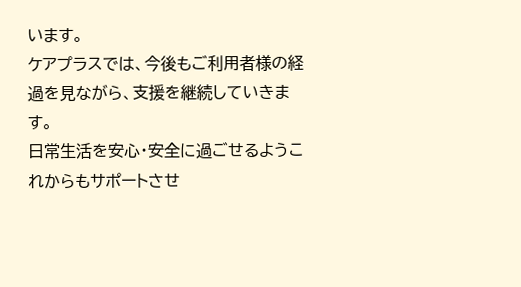います。
ケアプラスでは、今後もご利用者様の経過を見ながら、支援を継続していきます。
日常生活を安心・安全に過ごせるようこれからもサポートさせ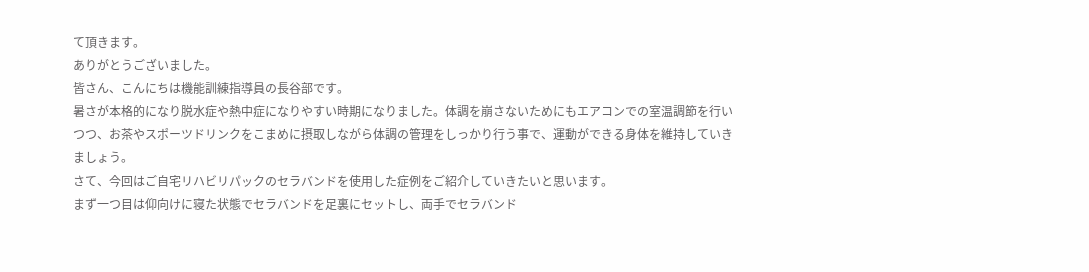て頂きます。
ありがとうございました。
皆さん、こんにちは機能訓練指導員の長谷部です。
暑さが本格的になり脱水症や熱中症になりやすい時期になりました。体調を崩さないためにもエアコンでの室温調節を行いつつ、お茶やスポーツドリンクをこまめに摂取しながら体調の管理をしっかり行う事で、運動ができる身体を維持していきましょう。
さて、今回はご自宅リハビリパックのセラバンドを使用した症例をご紹介していきたいと思います。
まず一つ目は仰向けに寝た状態でセラバンドを足裏にセットし、両手でセラバンド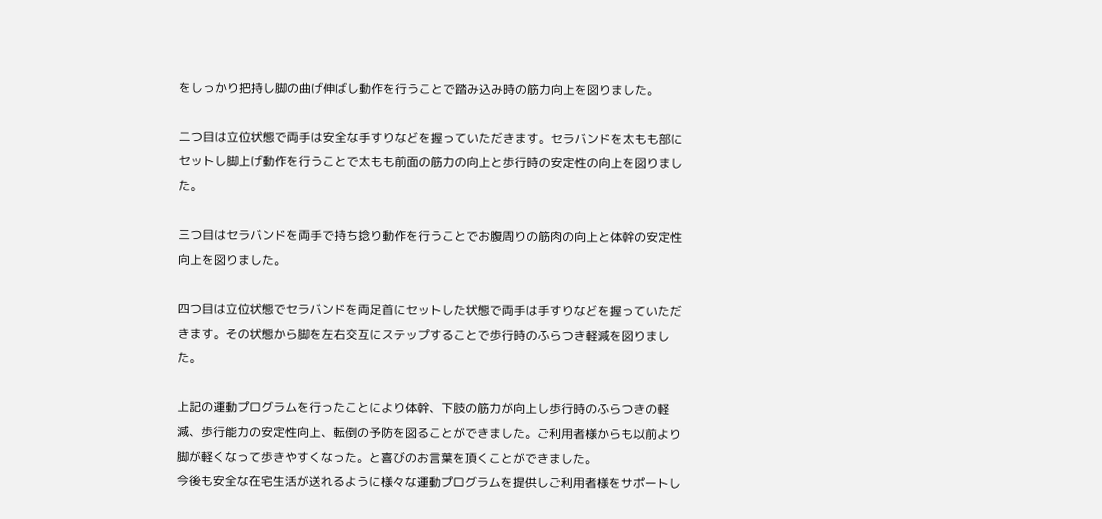をしっかり把持し脚の曲げ伸ばし動作を行うことで踏み込み時の筋力向上を図りました。

二つ目は立位状態で両手は安全な手すりなどを握っていただきます。セラバンドを太もも部にセットし脚上げ動作を行うことで太もも前面の筋力の向上と歩行時の安定性の向上を図りました。

三つ目はセラバンドを両手で持ち捻り動作を行うことでお腹周りの筋肉の向上と体幹の安定性向上を図りました。

四つ目は立位状態でセラバンドを両足首にセットした状態で両手は手すりなどを握っていただきます。その状態から脚を左右交互にステップすることで歩行時のふらつき軽減を図りました。

上記の運動プログラムを行ったことにより体幹、下肢の筋力が向上し歩行時のふらつきの軽減、歩行能力の安定性向上、転倒の予防を図ることができました。ご利用者様からも以前より脚が軽くなって歩きやすくなった。と喜びのお言葉を頂くことができました。
今後も安全な在宅生活が送れるように様々な運動プログラムを提供しご利用者様をサポートし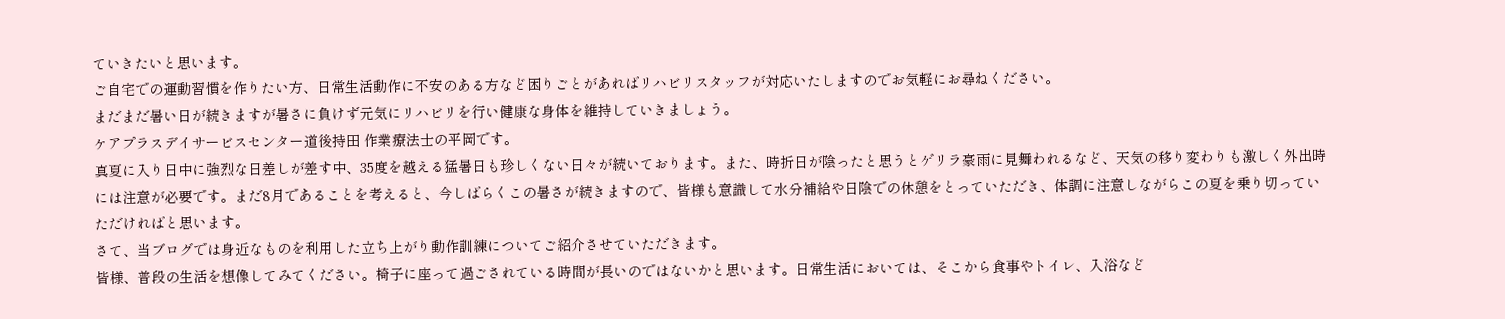ていきたいと思います。
ご自宅での運動習慣を作りたい方、日常生活動作に不安のある方など困りごとがあればリハビリスタッフが対応いたしますのでお気軽にお尋ねください。
まだまだ暑い日が続きますが暑さに負けず元気にリハビリを行い健康な身体を維持していきましょう。
ケアプラスデイサービスセンター道後持田 作業療法士の平岡です。
真夏に入り日中に強烈な日差しが差す中、35度を越える猛暑日も珍しくない日々が続いております。また、時折日が陰ったと思うとゲリラ豪雨に見舞われるなど、天気の移り変わりも激しく外出時には注意が必要です。まだ8月であることを考えると、今しばらくこの暑さが続きますので、皆様も意識して水分補給や日陰での休憩をとっていただき、体調に注意しながらこの夏を乗り切っていただければと思います。
さて、当ブログでは身近なものを利用した立ち上がり動作訓練についてご紹介させていただきます。
皆様、普段の生活を想像してみてください。椅子に座って過ごされている時間が長いのではないかと思います。日常生活においては、そこから食事やトイレ、入浴など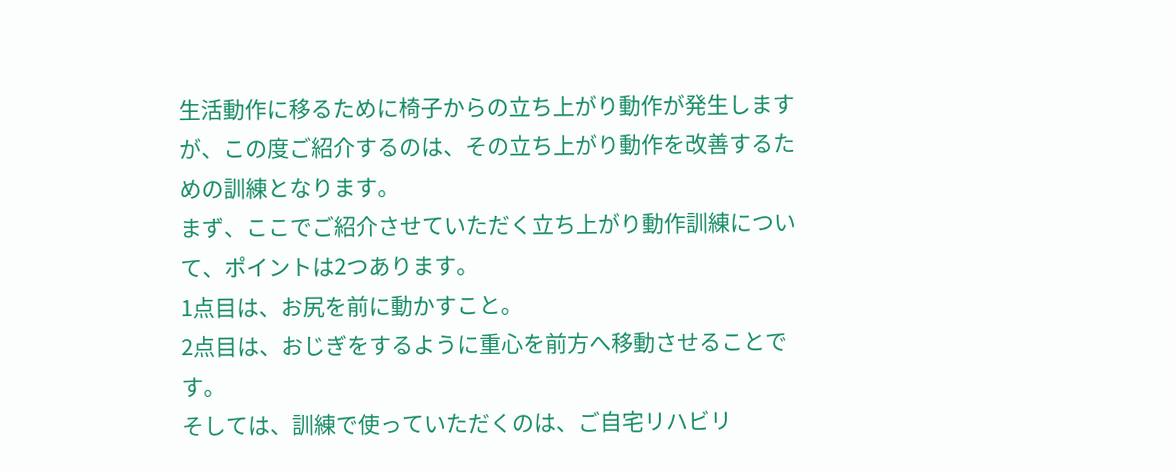生活動作に移るために椅子からの立ち上がり動作が発生しますが、この度ご紹介するのは、その立ち上がり動作を改善するための訓練となります。
まず、ここでご紹介させていただく立ち上がり動作訓練について、ポイントは2つあります。
1点目は、お尻を前に動かすこと。
2点目は、おじぎをするように重心を前方へ移動させることです。
そしては、訓練で使っていただくのは、ご自宅リハビリ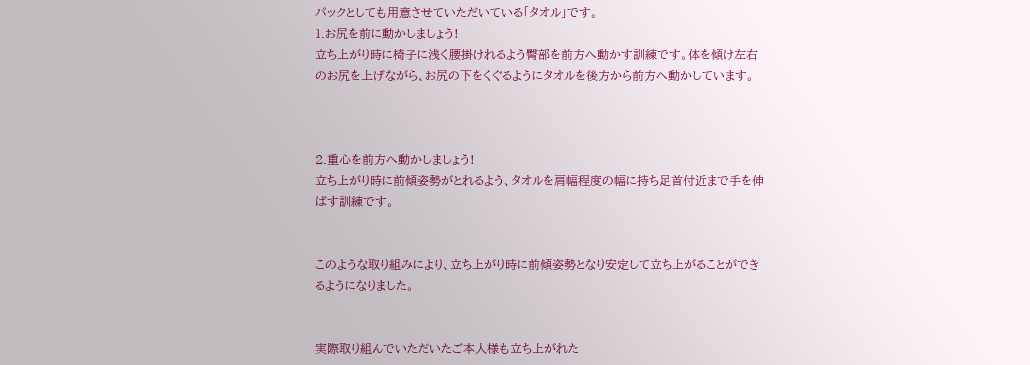パックとしても用意させていただいている「タオル」です。
1.お尻を前に動かしましょう!
立ち上がり時に椅子に浅く腰掛けれるよう臀部を前方へ動かす訓練です。体を傾け左右のお尻を上げながら、お尻の下をくぐるようにタオルを後方から前方へ動かしています。



2.重心を前方へ動かしましょう!
立ち上がり時に前傾姿勢がとれるよう、タオルを肩幅程度の幅に持ち足首付近まで手を伸ばす訓練です。


このような取り組みにより、立ち上がり時に前傾姿勢となり安定して立ち上がることができるようになりました。


実際取り組んでいただいたご本人様も立ち上がれた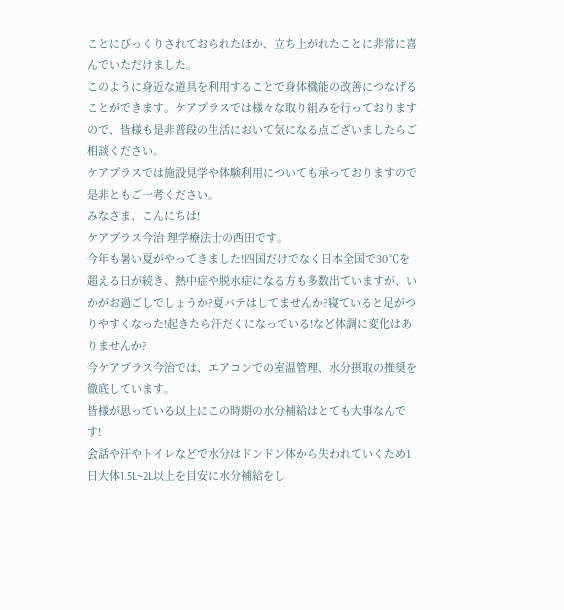ことにびっくりされておられたほか、立ち上がれたことに非常に喜んでいただけました。
このように身近な道具を利用することで身体機能の改善につなげることができます。ケアプラスでは様々な取り組みを行っておりますので、皆様も是非普段の生活において気になる点ございましたらご相談ください。
ケアプラスでは施設見学や体験利用についても承っておりますので是非ともご一考ください。
みなさま、こんにちは!
ケアプラス今治 理学療法士の西田です。
今年も暑い夏がやってきました!四国だけでなく日本全国で30℃を超える日が続き、熱中症や脱水症になる方も多数出ていますが、いかがお過ごしでしょうか?夏バテはしてませんか?寝ていると足がつりやすくなった!起きたら汗だくになっている!など体調に変化はありませんか?
今ケアプラス今治では、エアコンでの室温管理、水分摂取の推奨を徹底しています。
皆様が思っている以上にこの時期の水分補給はとても大事なんです!
会話や汗やトイレなどで水分はドンドン体から失われていくため1日大体1.5L~2L以上を目安に水分補給をし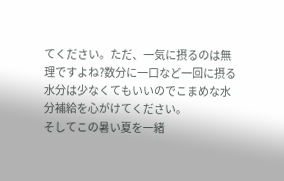てください。ただ、一気に摂るのは無理ですよね?数分に一口など一回に摂る水分は少なくてもいいのでこまめな水分補給を心がけてください。
そしてこの暑い夏を一緒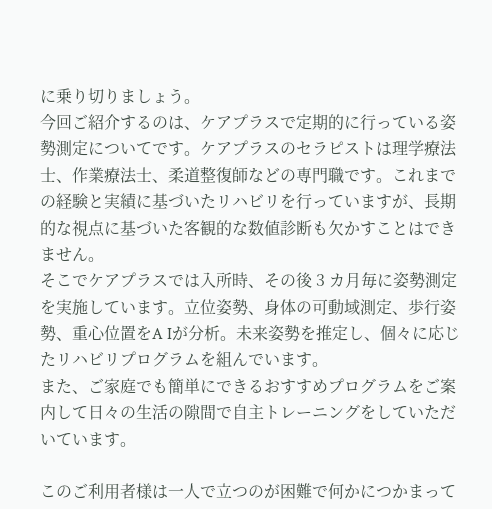に乗り切りましょう。
今回ご紹介するのは、ケアプラスで定期的に行っている姿勢測定についてです。ケアプラスのセラピストは理学療法士、作業療法士、柔道整復師などの専門職です。これまでの経験と実績に基づいたリハビリを行っていますが、長期的な視点に基づいた客観的な数値診断も欠かすことはできません。
そこでケアプラスでは入所時、その後 3 カ月毎に姿勢測定を実施しています。立位姿勢、身体の可動域測定、歩行姿勢、重心位置をA Iが分析。未来姿勢を推定し、個々に応じたリハビリプログラムを組んでいます。
また、ご家庭でも簡単にできるおすすめプログラムをご案内して日々の生活の隙間で自主トレーニングをしていただいています。

このご利用者様は一人で立つのが困難で何かにつかまって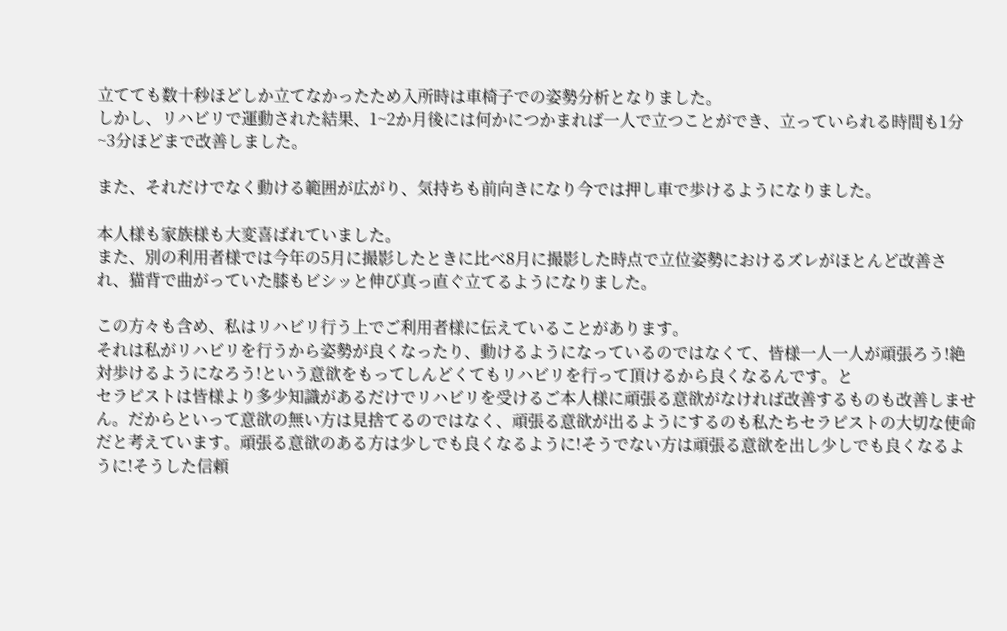立てても数十秒ほどしか立てなかったため入所時は車椅子での姿勢分析となりました。
しかし、リハビリで運動された結果、1~2か月後には何かにつかまれば一人で立つことができ、立っていられる時間も1分~3分ほどまで改善しました。

また、それだけでなく動ける範囲が広がり、気持ちも前向きになり今では押し車で歩けるようになりました。

本人様も家族様も大変喜ばれていました。
また、別の利用者様では今年の5月に撮影したときに比べ8月に撮影した時点で立位姿勢におけるズレがほとんど改善され、猫背で曲がっていた膝もビシッと伸び真っ直ぐ立てるようになりました。

この方々も含め、私はリハビリ行う上でご利用者様に伝えていることがあります。
それは私がリハビリを行うから姿勢が良くなったり、動けるようになっているのではなくて、皆様一人一人が頑張ろう!絶対歩けるようになろう!という意欲をもってしんどくてもリハビリを行って頂けるから良くなるんです。と
セラピストは皆様より多少知識があるだけでリハビリを受けるご本人様に頑張る意欲がなければ改善するものも改善しません。だからといって意欲の無い方は見捨てるのではなく、頑張る意欲が出るようにするのも私たちセラピストの大切な使命だと考えています。頑張る意欲のある方は少しでも良くなるように!そうでない方は頑張る意欲を出し少しでも良くなるように!そうした信頼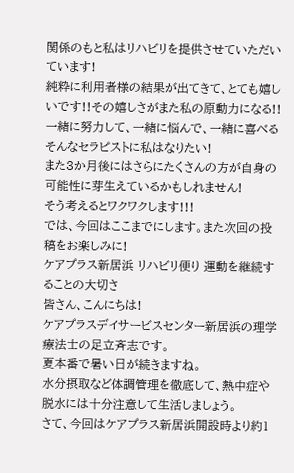関係のもと私はリハビリを提供させていただいています!
純粋に利用者様の結果が出てきて、とても嬉しいです!!その嬉しさがまた私の原動力になる!!一緒に努力して、一緒に悩んで、一緒に喜べるそんなセラピストに私はなりたい!
また3か月後にはさらにたくさんの方が自身の可能性に芽生えているかもしれません!
そう考えるとワクワクします!!!
では、今回はここまでにします。また次回の投稿をお楽しみに!
ケアプラス新居浜 リハビリ便り 運動を継続することの大切さ
皆さん、こんにちは!
ケアプラスデイサービスセンター新居浜の理学療法士の足立斉志です。
夏本番で暑い日が続きますね。
水分摂取など体調管理を徹底して、熱中症や脱水には十分注意して生活しましょう。
さて、今回はケアプラス新居浜開設時より約1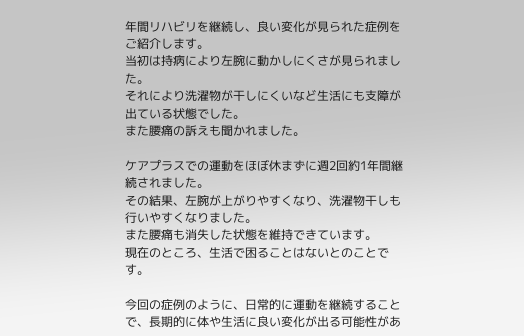年間リハビリを継続し、良い変化が見られた症例をご紹介します。
当初は持病により左腕に動かしにくさが見られました。
それにより洗濯物が干しにくいなど生活にも支障が出ている状態でした。
また腰痛の訴えも聞かれました。

ケアプラスでの運動をほぼ休まずに週2回約1年間継続されました。
その結果、左腕が上がりやすくなり、洗濯物干しも行いやすくなりました。
また腰痛も消失した状態を維持できています。
現在のところ、生活で困ることはないとのことです。

今回の症例のように、日常的に運動を継続することで、長期的に体や生活に良い変化が出る可能性があ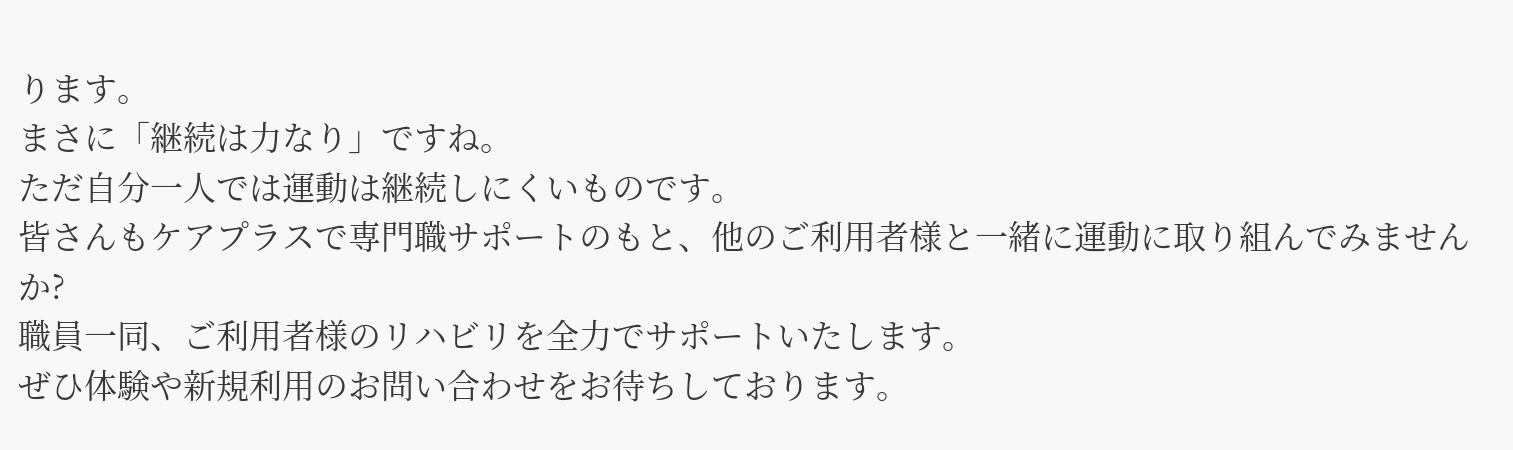ります。
まさに「継続は力なり」ですね。
ただ自分一人では運動は継続しにくいものです。
皆さんもケアプラスで専門職サポートのもと、他のご利用者様と一緒に運動に取り組んでみませんか?
職員一同、ご利用者様のリハビリを全力でサポートいたします。
ぜひ体験や新規利用のお問い合わせをお待ちしております。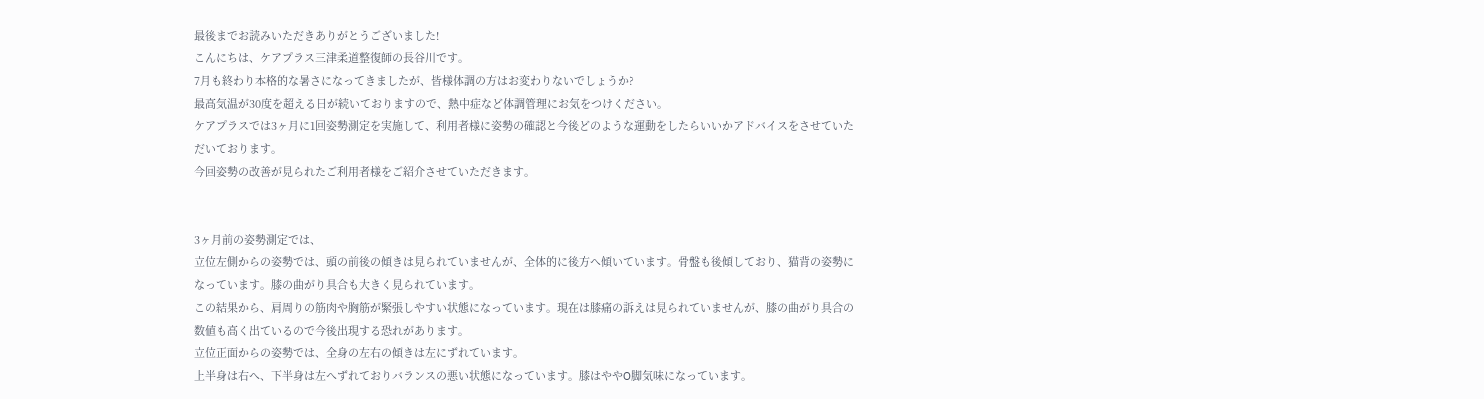最後までお読みいただきありがとうございました!
こんにちは、ケアプラス三津柔道整復師の長谷川です。
7月も終わり本格的な暑さになってきましたが、皆様体調の方はお変わりないでしょうか?
最高気温が30度を超える日が続いておりますので、熱中症など体調管理にお気をつけください。
ケアプラスでは3ヶ月に1回姿勢測定を実施して、利用者様に姿勢の確認と今後どのような運動をしたらいいかアドバイスをさせていただいております。
今回姿勢の改善が見られたご利用者様をご紹介させていただきます。


3ヶ月前の姿勢測定では、
立位左側からの姿勢では、頭の前後の傾きは見られていませんが、全体的に後方へ傾いています。骨盤も後傾しており、猫背の姿勢になっています。膝の曲がり具合も大きく見られています。
この結果から、肩周りの筋肉や胸筋が緊張しやすい状態になっています。現在は膝痛の訴えは見られていませんが、膝の曲がり具合の数値も高く出ているので今後出現する恐れがあります。
立位正面からの姿勢では、全身の左右の傾きは左にずれています。
上半身は右へ、下半身は左へずれておりバランスの悪い状態になっています。膝はややO脚気味になっています。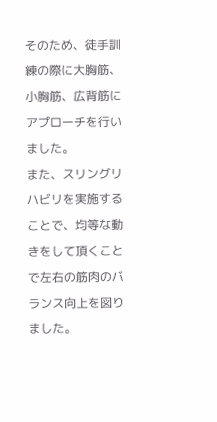そのため、徒手訓練の際に大胸筋、小胸筋、広背筋にアプローチを行いました。
また、スリングリハビリを実施することで、均等な動きをして頂くことで左右の筋肉のバランス向上を図りました。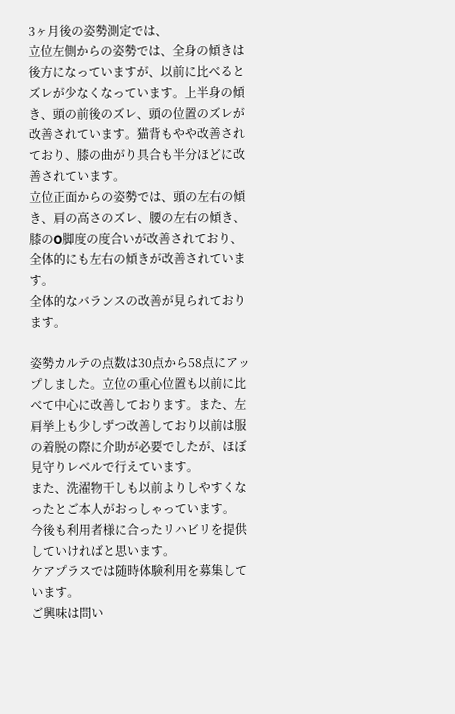3ヶ月後の姿勢測定では、
立位左側からの姿勢では、全身の傾きは後方になっていますが、以前に比べるとズレが少なくなっています。上半身の傾き、頭の前後のズレ、頭の位置のズレが改善されています。猫背もやや改善されており、膝の曲がり具合も半分ほどに改善されています。
立位正面からの姿勢では、頭の左右の傾き、肩の高さのズレ、腰の左右の傾き、膝のO脚度の度合いが改善されており、全体的にも左右の傾きが改善されています。
全体的なバランスの改善が見られております。

姿勢カルテの点数は30点から58点にアップしました。立位の重心位置も以前に比べて中心に改善しております。また、左肩挙上も少しずつ改善しており以前は服の着脱の際に介助が必要でしたが、ほぼ見守りレベルで行えています。
また、洗濯物干しも以前よりしやすくなったとご本人がおっしゃっています。
今後も利用者様に合ったリハビリを提供していければと思います。
ケアプラスでは随時体験利用を募集しています。
ご興味は問い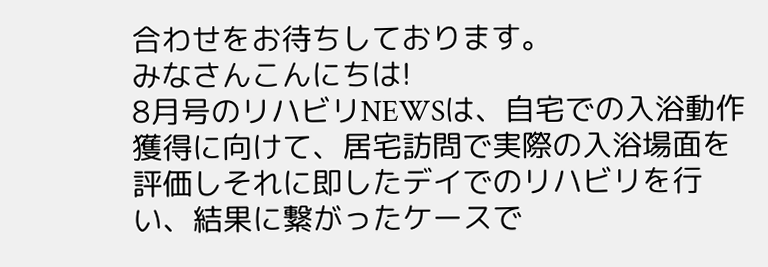合わせをお待ちしております。
みなさんこんにちは!
8月号のリハビリNEWSは、自宅での入浴動作獲得に向けて、居宅訪問で実際の入浴場面を評価しそれに即したデイでのリハビリを行い、結果に繋がったケースで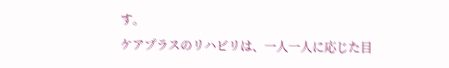す。
ケアプラスのリハビリは、一人一人に応じた目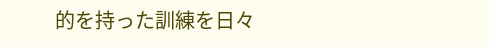的を持った訓練を日々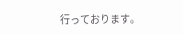行っております。